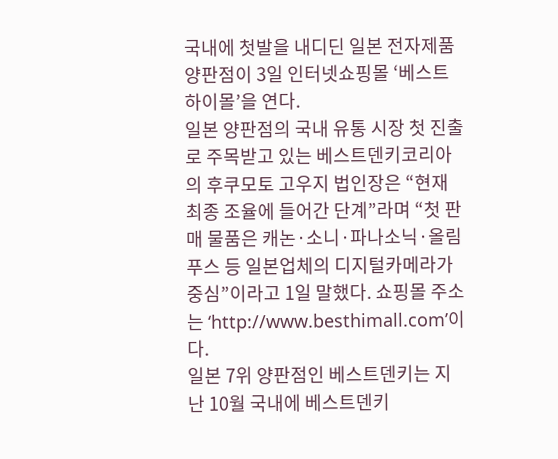국내에 첫발을 내디딘 일본 전자제품 양판점이 3일 인터넷쇼핑몰 ‘베스트하이몰’을 연다.
일본 양판점의 국내 유통 시장 첫 진출로 주목받고 있는 베스트덴키코리아의 후쿠모토 고우지 법인장은 “현재 최종 조율에 들어간 단계”라며 “첫 판매 물품은 캐논·소니·파나소닉·올림푸스 등 일본업체의 디지털카메라가 중심”이라고 1일 말했다. 쇼핑몰 주소는 ‘http://www.besthimall.com’이다.
일본 7위 양판점인 베스트덴키는 지난 10월 국내에 베스트덴키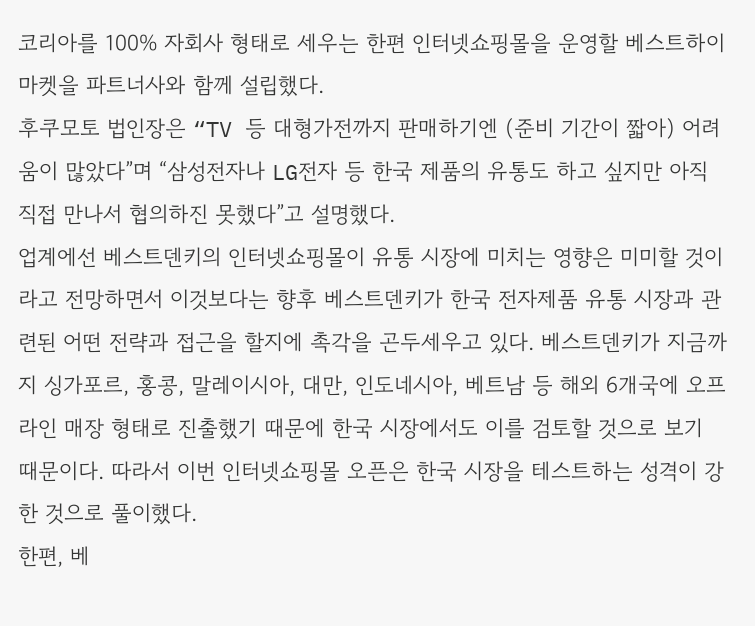코리아를 100% 자회사 형태로 세우는 한편 인터넷쇼핑몰을 운영할 베스트하이마켓을 파트너사와 함께 설립했다.
후쿠모토 법인장은 “TV 등 대형가전까지 판매하기엔 (준비 기간이 짧아) 어려움이 많았다”며 “삼성전자나 LG전자 등 한국 제품의 유통도 하고 싶지만 아직 직접 만나서 협의하진 못했다”고 설명했다.
업계에선 베스트덴키의 인터넷쇼핑몰이 유통 시장에 미치는 영향은 미미할 것이라고 전망하면서 이것보다는 향후 베스트덴키가 한국 전자제품 유통 시장과 관련된 어떤 전략과 접근을 할지에 촉각을 곤두세우고 있다. 베스트덴키가 지금까지 싱가포르, 홍콩, 말레이시아, 대만, 인도네시아, 베트남 등 해외 6개국에 오프라인 매장 형태로 진출했기 때문에 한국 시장에서도 이를 검토할 것으로 보기 때문이다. 따라서 이번 인터넷쇼핑몰 오픈은 한국 시장을 테스트하는 성격이 강한 것으로 풀이했다.
한편, 베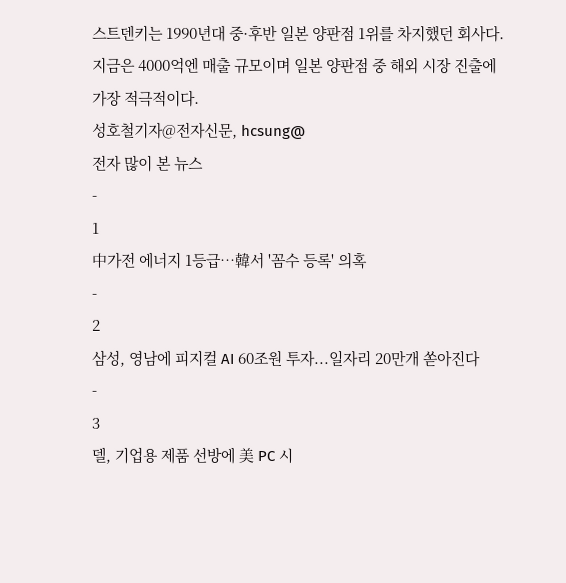스트덴키는 1990년대 중·후반 일본 양판점 1위를 차지했던 회사다. 지금은 4000억엔 매출 규모이며 일본 양판점 중 해외 시장 진출에 가장 적극적이다.
성호철기자@전자신문, hcsung@
전자 많이 본 뉴스
-
1
中가전 에너지 1등급…韓서 '꼼수 등록' 의혹
-
2
삼성, 영남에 피지컬 AI 60조원 투자...일자리 20만개 쏟아진다
-
3
델, 기업용 제품 선방에 美 PC 시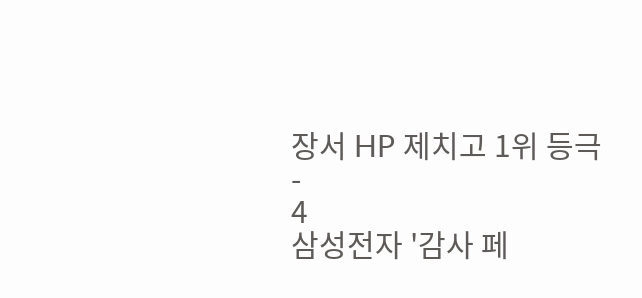장서 HP 제치고 1위 등극
-
4
삼성전자 '감사 페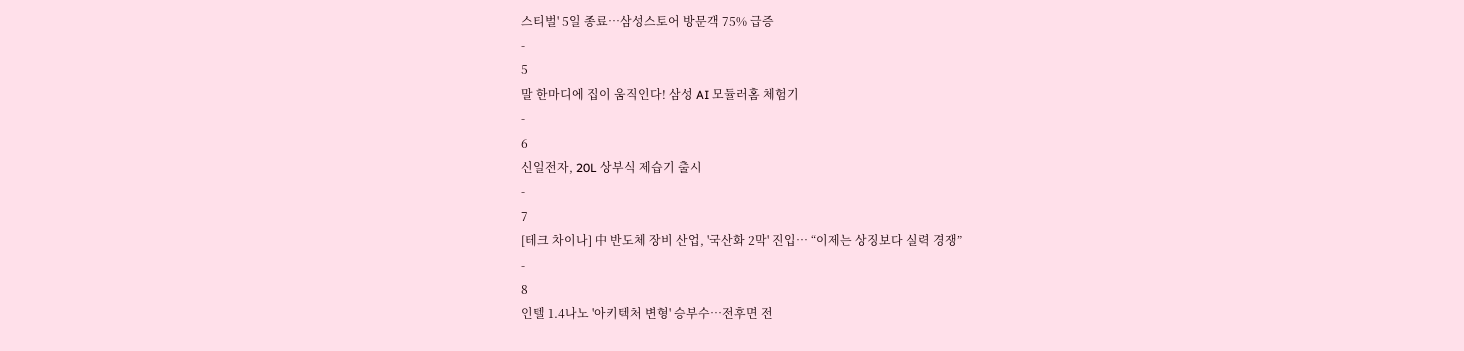스티벌' 5일 종료…삼성스토어 방문객 75% 급증
-
5
말 한마디에 집이 움직인다! 삼성 AI 모듈러홈 체험기
-
6
신일전자, 20L 상부식 제습기 출시
-
7
[테크 차이나] 中 반도체 장비 산업, '국산화 2막' 진입… “이제는 상징보다 실력 경쟁”
-
8
인텔 1.4나노 '아키텍처 변형' 승부수…전후면 전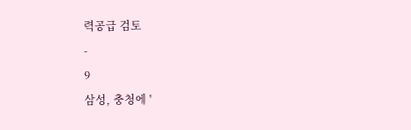력공급 검토
-
9
삼성, 충청에 '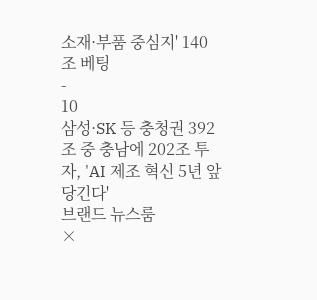소재·부품 중심지' 140조 베팅
-
10
삼성·SK 등 충청권 392조 중 충남에 202조 투자, 'AI 제조 혁신 5년 앞당긴다'
브랜드 뉴스룸
×